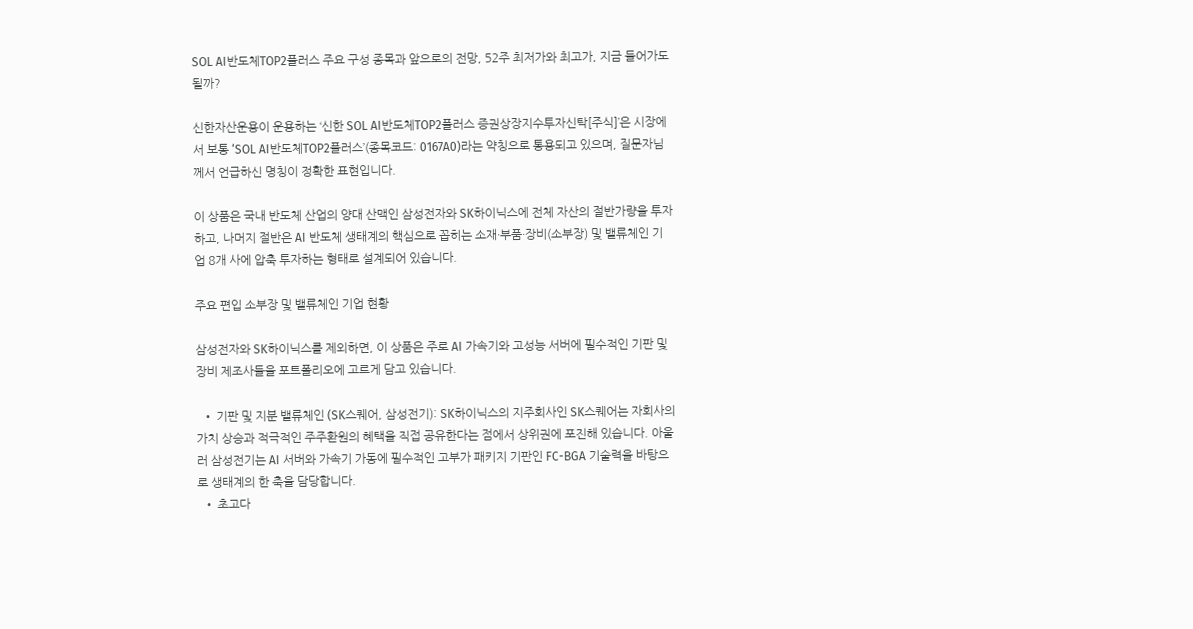SOL AI반도체TOP2플러스 주요 구성 종목과 앞으로의 전망, 52주 최저가와 최고가, 지금 들어가도 될까?

신한자산운용이 운용하는 ‘신한 SOL AI반도체TOP2플러스 증권상장지수투자신탁[주식]’은 시장에서 보통 ‘SOL AI반도체TOP2플러스’(종목코드: 0167A0)라는 약칭으로 통용되고 있으며, 질문자님께서 언급하신 명칭이 정확한 표현입니다.

이 상품은 국내 반도체 산업의 양대 산맥인 삼성전자와 SK하이닉스에 전체 자산의 절반가량을 투자하고, 나머지 절반은 AI 반도체 생태계의 핵심으로 꼽히는 소재·부품·장비(소부장) 및 밸류체인 기업 8개 사에 압축 투자하는 형태로 설계되어 있습니다.

주요 편입 소부장 및 밸류체인 기업 현황

삼성전자와 SK하이닉스를 제외하면, 이 상품은 주로 AI 가속기와 고성능 서버에 필수적인 기판 및 장비 제조사들을 포트폴리오에 고르게 담고 있습니다.

  • 기판 및 지분 밸류체인 (SK스퀘어, 삼성전기): SK하이닉스의 지주회사인 SK스퀘어는 자회사의 가치 상승과 적극적인 주주환원의 혜택을 직접 공유한다는 점에서 상위권에 포진해 있습니다. 아울러 삼성전기는 AI 서버와 가속기 가동에 필수적인 고부가 패키지 기판인 FC-BGA 기술력을 바탕으로 생태계의 한 축을 담당합니다.
  • 초고다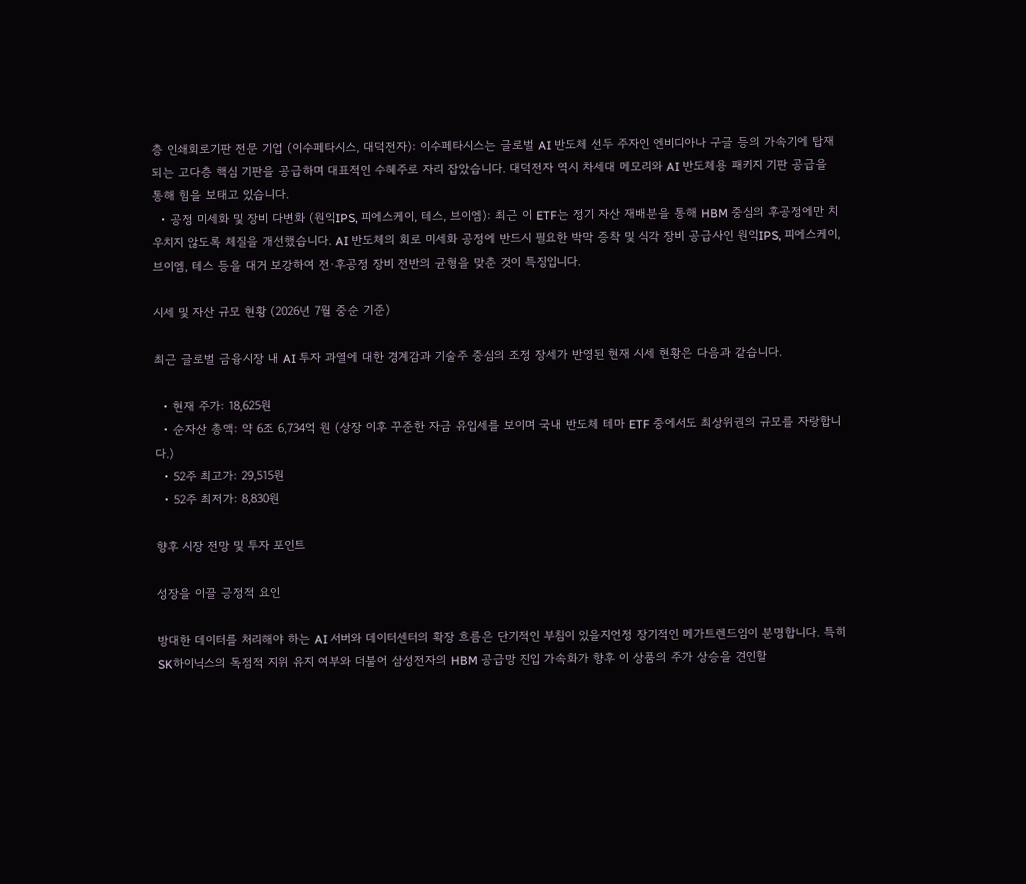층 인쇄회로기판 전문 기업 (이수페타시스, 대덕전자): 이수페타시스는 글로벌 AI 반도체 선두 주자인 엔비디아나 구글 등의 가속기에 탑재되는 고다층 핵심 기판을 공급하며 대표적인 수혜주로 자리 잡았습니다. 대덕전자 역시 차세대 메모리와 AI 반도체용 패키지 기판 공급을 통해 힘을 보태고 있습니다.
  • 공정 미세화 및 장비 다변화 (원익IPS, 피에스케이, 테스, 브이엠): 최근 이 ETF는 정기 자산 재배분을 통해 HBM 중심의 후공정에만 치우치지 않도록 체질을 개선했습니다. AI 반도체의 회로 미세화 공정에 반드시 필요한 박막 증착 및 식각 장비 공급사인 원익IPS, 피에스케이, 브이엠, 테스 등을 대거 보강하여 전·후공정 장비 전반의 균형을 맞춘 것이 특징입니다.

시세 및 자산 규모 현황 (2026년 7월 중순 기준)

최근 글로벌 금융시장 내 AI 투자 과열에 대한 경계감과 기술주 중심의 조정 장세가 반영된 현재 시세 현황은 다음과 같습니다.

  • 현재 주가: 18,625원
  • 순자산 총액: 약 6조 6,734억 원 (상장 이후 꾸준한 자금 유입세를 보이며 국내 반도체 테마 ETF 중에서도 최상위권의 규모를 자랑합니다.)
  • 52주 최고가: 29,515원
  • 52주 최저가: 8,830원

향후 시장 전망 및 투자 포인트

성장을 이끌 긍정적 요인

방대한 데이터를 처리해야 하는 AI 서버와 데이터센터의 확장 흐름은 단기적인 부침이 있을지언정 장기적인 메가트렌드임이 분명합니다. 특히 SK하이닉스의 독점적 지위 유지 여부와 더불어 삼성전자의 HBM 공급망 진입 가속화가 향후 이 상품의 주가 상승을 견인할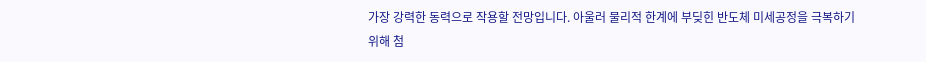가장 강력한 동력으로 작용할 전망입니다. 아울러 물리적 한계에 부딪힌 반도체 미세공정을 극복하기 위해 첨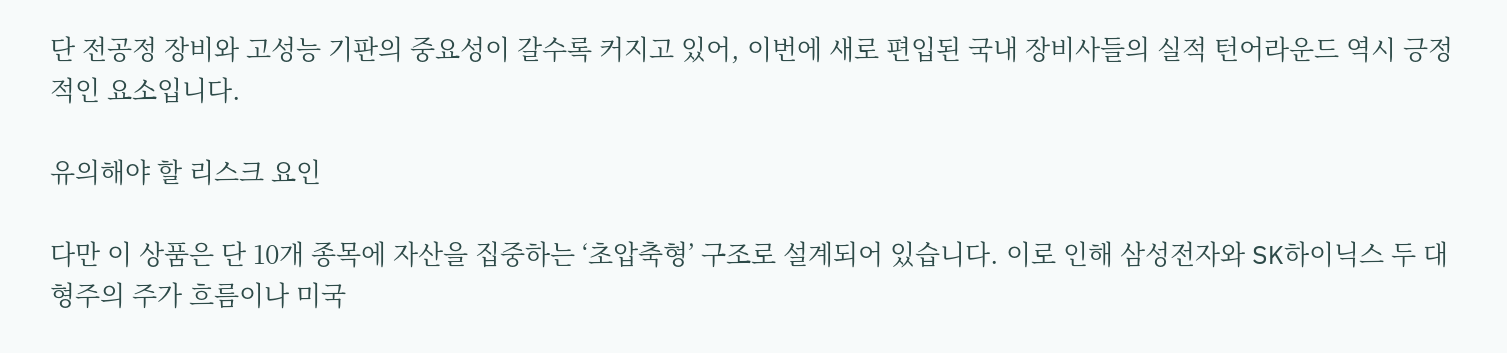단 전공정 장비와 고성능 기판의 중요성이 갈수록 커지고 있어, 이번에 새로 편입된 국내 장비사들의 실적 턴어라운드 역시 긍정적인 요소입니다.

유의해야 할 리스크 요인

다만 이 상품은 단 10개 종목에 자산을 집중하는 ‘초압축형’ 구조로 설계되어 있습니다. 이로 인해 삼성전자와 SK하이닉스 두 대형주의 주가 흐름이나 미국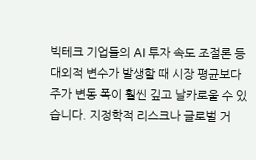빅테크 기업들의 AI 투자 속도 조절론 등 대외적 변수가 발생할 때 시장 평균보다 주가 변동 폭이 훨씬 깊고 날카로울 수 있습니다. 지정학적 리스크나 글로벌 거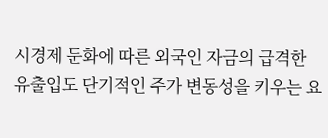시경제 둔화에 따른 외국인 자금의 급격한 유출입도 단기적인 주가 변동성을 키우는 요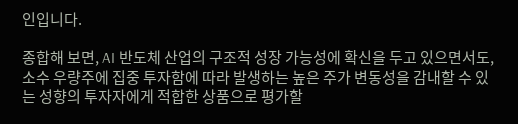인입니다.

종합해 보면, AI 반도체 산업의 구조적 성장 가능성에 확신을 두고 있으면서도, 소수 우량주에 집중 투자함에 따라 발생하는 높은 주가 변동성을 감내할 수 있는 성향의 투자자에게 적합한 상품으로 평가할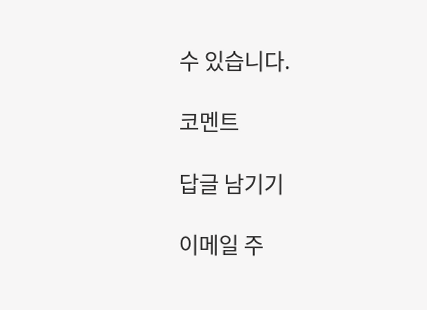수 있습니다.

코멘트

답글 남기기

이메일 주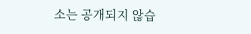소는 공개되지 않습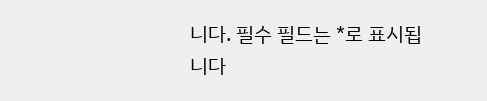니다. 필수 필드는 *로 표시됩니다